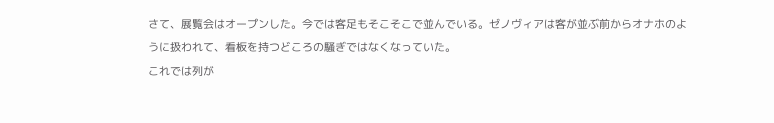さて、展覧会はオープンした。今では客足もそこそこで並んでいる。ゼノヴィアは客が並ぶ前からオナホのように扱われて、看板を持つどころの騒ぎではなくなっていた。
これでは列が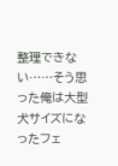整理できない……そう思った俺は大型犬サイズになったフェ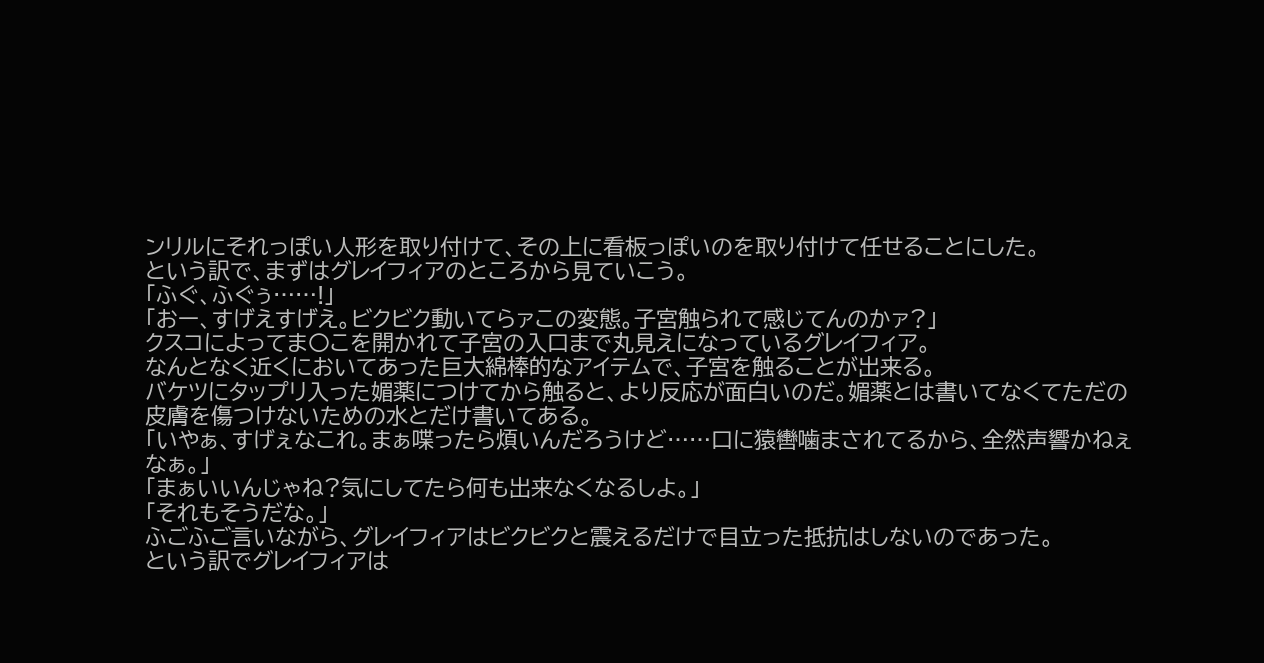ンリルにそれっぽい人形を取り付けて、その上に看板っぽいのを取り付けて任せることにした。
という訳で、まずはグレイフィアのところから見ていこう。
「ふぐ、ふぐぅ……!」
「おー、すげえすげえ。ビクビク動いてらァこの変態。子宮触られて感じてんのかァ?」
クスコによってま〇こを開かれて子宮の入口まで丸見えになっているグレイフィア。
なんとなく近くにおいてあった巨大綿棒的なアイテムで、子宮を触ることが出来る。
バケツにタップリ入った媚薬につけてから触ると、より反応が面白いのだ。媚薬とは書いてなくてただの皮膚を傷つけないための水とだけ書いてある。
「いやぁ、すげぇなこれ。まぁ喋ったら煩いんだろうけど……口に猿轡噛まされてるから、全然声響かねぇなぁ。」
「まぁいいんじゃね?気にしてたら何も出来なくなるしよ。」
「それもそうだな。」
ふごふご言いながら、グレイフィアはビクビクと震えるだけで目立った抵抗はしないのであった。
という訳でグレイフィアは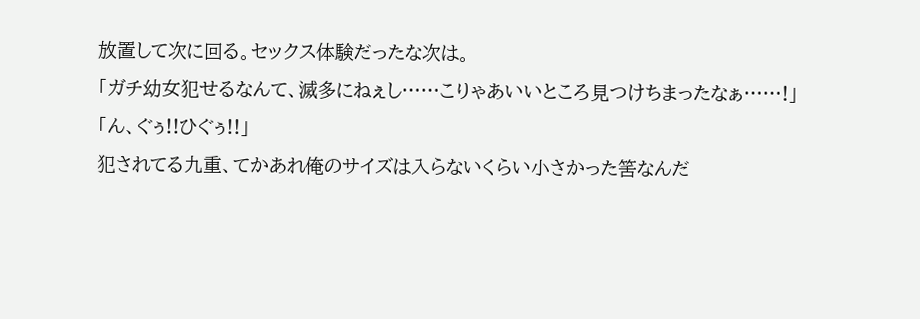放置して次に回る。セックス体験だったな次は。
「ガチ幼女犯せるなんて、滅多にねぇし……こりゃあいいところ見つけちまったなぁ……!」
「ん、ぐぅ!!ひぐぅ!!」
犯されてる九重、てかあれ俺のサイズは入らないくらい小さかった筈なんだ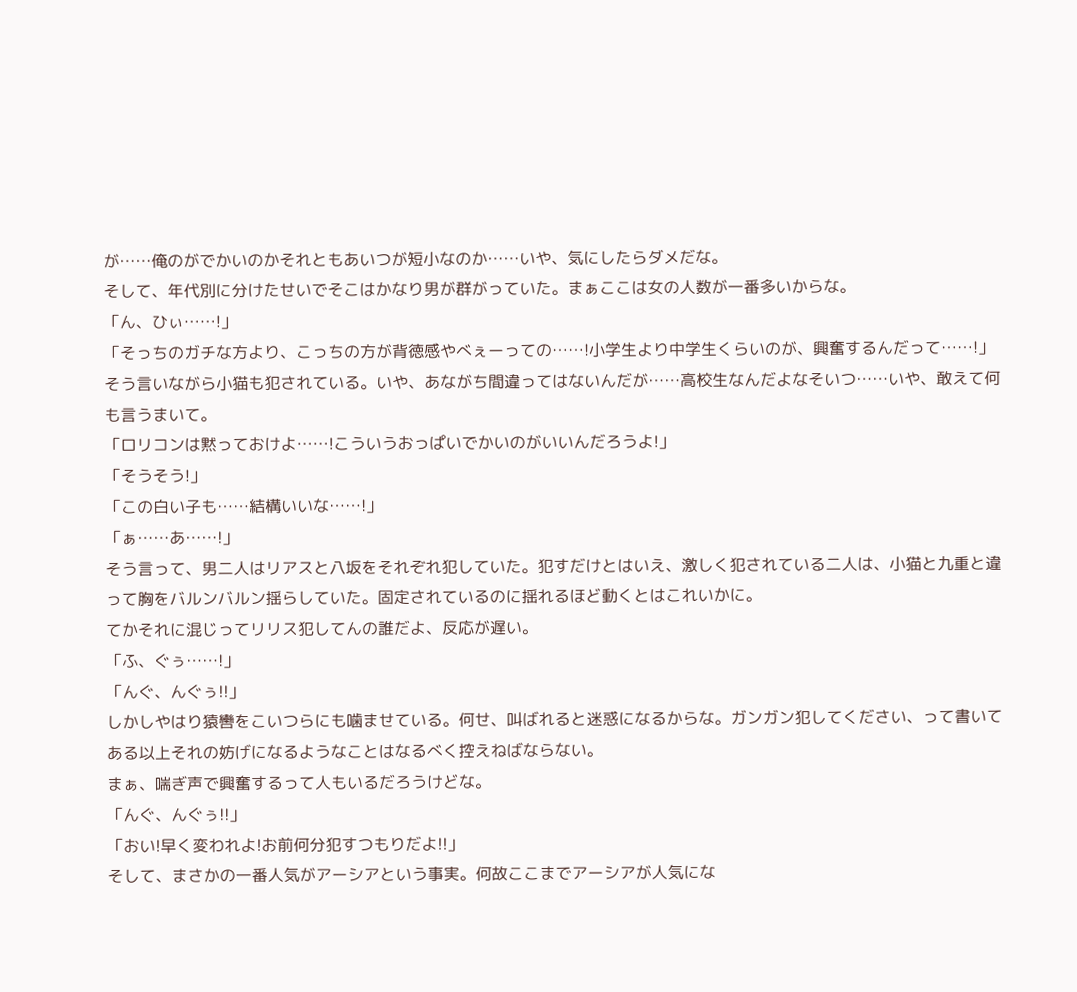が……俺のがでかいのかそれともあいつが短小なのか……いや、気にしたらダメだな。
そして、年代別に分けたせいでそこはかなり男が群がっていた。まぁここは女の人数が一番多いからな。
「ん、ひぃ……!」
「そっちのガチな方より、こっちの方が背徳感やべぇーっての……!小学生より中学生くらいのが、興奮するんだって……!」
そう言いながら小猫も犯されている。いや、あながち間違ってはないんだが……高校生なんだよなそいつ……いや、敢えて何も言うまいて。
「ロリコンは黙っておけよ……!こういうおっぱいでかいのがいいんだろうよ!」
「そうそう!」
「この白い子も……結構いいな……!」
「ぁ……あ……!」
そう言って、男二人はリアスと八坂をそれぞれ犯していた。犯すだけとはいえ、激しく犯されている二人は、小猫と九重と違って胸をバルンバルン揺らしていた。固定されているのに揺れるほど動くとはこれいかに。
てかそれに混じってリリス犯してんの誰だよ、反応が遅い。
「ふ、ぐぅ……!」
「んぐ、んぐぅ!!」
しかしやはり猿轡をこいつらにも噛ませている。何せ、叫ばれると迷惑になるからな。ガンガン犯してください、って書いてある以上それの妨げになるようなことはなるべく控えねばならない。
まぁ、喘ぎ声で興奮するって人もいるだろうけどな。
「んぐ、んぐぅ!!」
「おい!早く変われよ!お前何分犯すつもりだよ!!」
そして、まさかの一番人気がアーシアという事実。何故ここまでアーシアが人気にな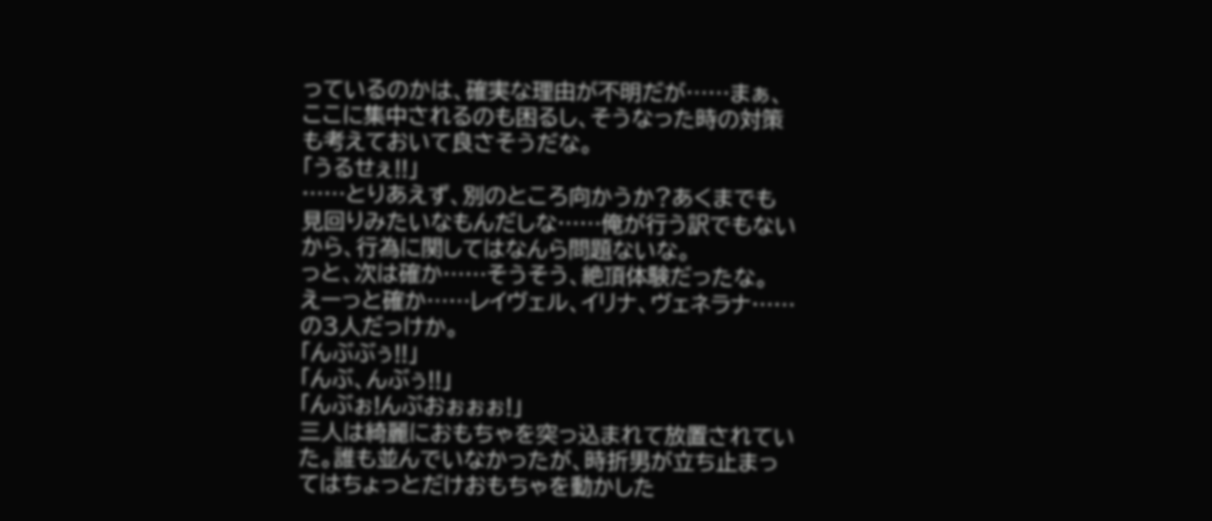っているのかは、確実な理由が不明だが……まぁ、ここに集中されるのも困るし、そうなった時の対策も考えておいて良さそうだな。
「うるせぇ!!」
……とりあえず、別のところ向かうか?あくまでも見回りみたいなもんだしな……俺が行う訳でもないから、行為に関してはなんら問題ないな。
っと、次は確か……そうそう、絶頂体験だったな。
えーっと確か……レイヴェル、イリナ、ヴェネラナ……の3人だっけか。
「んぶぶぅ!!」
「んぶ、んぶぅ!!」
「んぶぉ!んぶおぉぉぉ!」
三人は綺麗におもちゃを突っ込まれて放置されていた。誰も並んでいなかったが、時折男が立ち止まってはちょっとだけおもちゃを動かした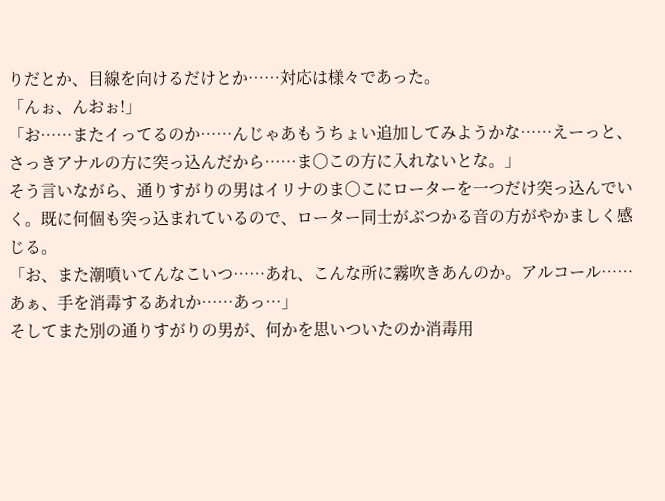りだとか、目線を向けるだけとか……対応は様々であった。
「んぉ、んおぉ!」
「お……またイってるのか……んじゃあもうちょい追加してみようかな……えーっと、さっきアナルの方に突っ込んだから……ま〇この方に入れないとな。」
そう言いながら、通りすがりの男はイリナのま〇こにローターを一つだけ突っ込んでいく。既に何個も突っ込まれているので、ローター同士がぶつかる音の方がやかましく感じる。
「お、また潮噴いてんなこいつ……あれ、こんな所に霧吹きあんのか。アルコール……あぁ、手を消毒するあれか……あっ…」
そしてまた別の通りすがりの男が、何かを思いついたのか消毒用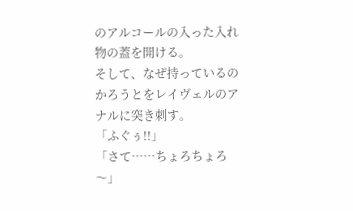のアルコールの入った入れ物の蓋を開ける。
そして、なぜ持っているのかろうとをレイヴェルのアナルに突き刺す。
「ふぐぅ!!」
「さて……ちょろちょろ〜」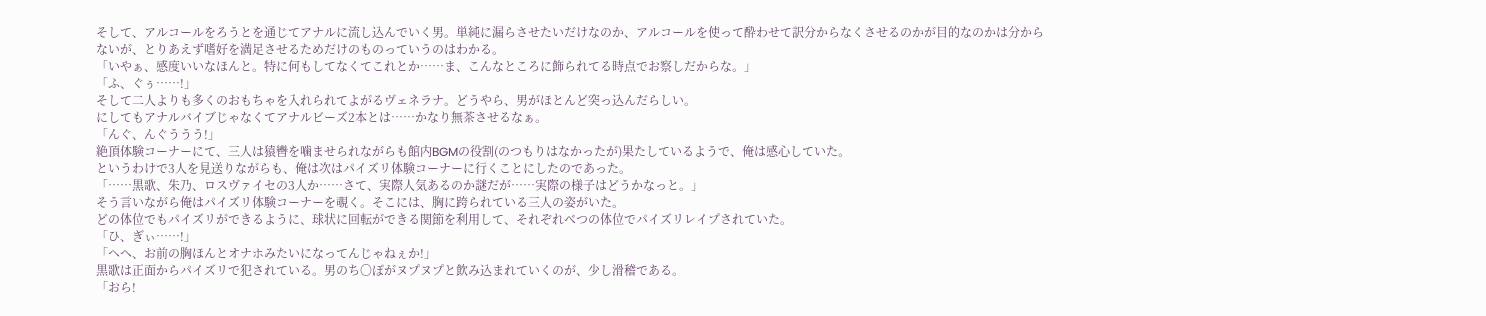そして、アルコールをろうとを通じてアナルに流し込んでいく男。単純に漏らさせたいだけなのか、アルコールを使って酔わせて訳分からなくさせるのかが目的なのかは分からないが、とりあえず嗜好を満足させるためだけのものっていうのはわかる。
「いやぁ、感度いいなほんと。特に何もしてなくてこれとか……ま、こんなところに飾られてる時点でお察しだからな。」
「ふ、ぐぅ……!」
そして二人よりも多くのおもちゃを入れられてよがるヴェネラナ。どうやら、男がほとんど突っ込んだらしい。
にしてもアナルバイブじゃなくてアナルビーズ2本とは……かなり無茶させるなぁ。
「んぐ、んぐううう!」
絶頂体験コーナーにて、三人は猿轡を噛ませられながらも館内BGMの役割(のつもりはなかったが)果たしているようで、俺は感心していた。
というわけで3人を見送りながらも、俺は次はパイズリ体験コーナーに行くことにしたのであった。
「……黒歌、朱乃、ロスヴァイセの3人か……さて、実際人気あるのか謎だが……実際の様子はどうかなっと。」
そう言いながら俺はパイズリ体験コーナーを覗く。そこには、胸に跨られている三人の姿がいた。
どの体位でもパイズリができるように、球状に回転ができる関節を利用して、それぞれべつの体位でパイズリレイプされていた。
「ひ、ぎぃ……!」
「へへ、お前の胸ほんとオナホみたいになってんじゃねぇか!」
黒歌は正面からパイズリで犯されている。男のち〇ぽがヌプヌプと飲み込まれていくのが、少し滑稽である。
「おら!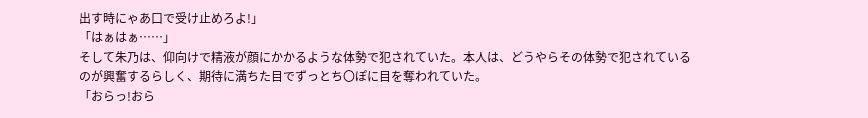出す時にゃあ口で受け止めろよ!」
「はぁはぁ……」
そして朱乃は、仰向けで精液が顔にかかるような体勢で犯されていた。本人は、どうやらその体勢で犯されているのが興奮するらしく、期待に満ちた目でずっとち〇ぽに目を奪われていた。
「おらっ!おら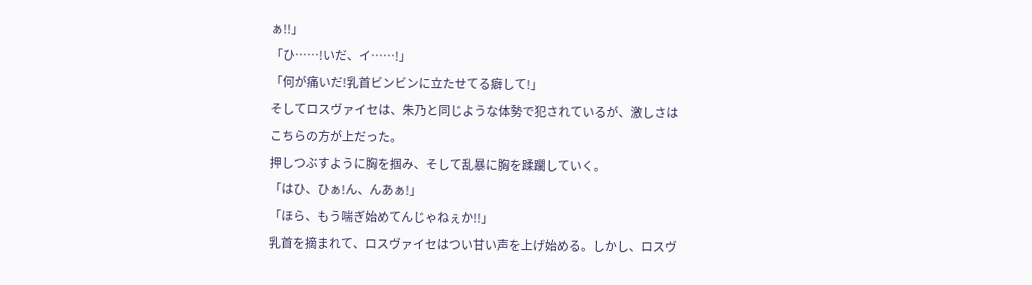ぁ!!」
「ひ……!いだ、イ……!」
「何が痛いだ!乳首ビンビンに立たせてる癖して!」
そしてロスヴァイセは、朱乃と同じような体勢で犯されているが、激しさはこちらの方が上だった。
押しつぶすように胸を掴み、そして乱暴に胸を蹂躙していく。
「はひ、ひぁ!ん、んあぁ!」
「ほら、もう喘ぎ始めてんじゃねぇか!!」
乳首を摘まれて、ロスヴァイセはつい甘い声を上げ始める。しかし、ロスヴ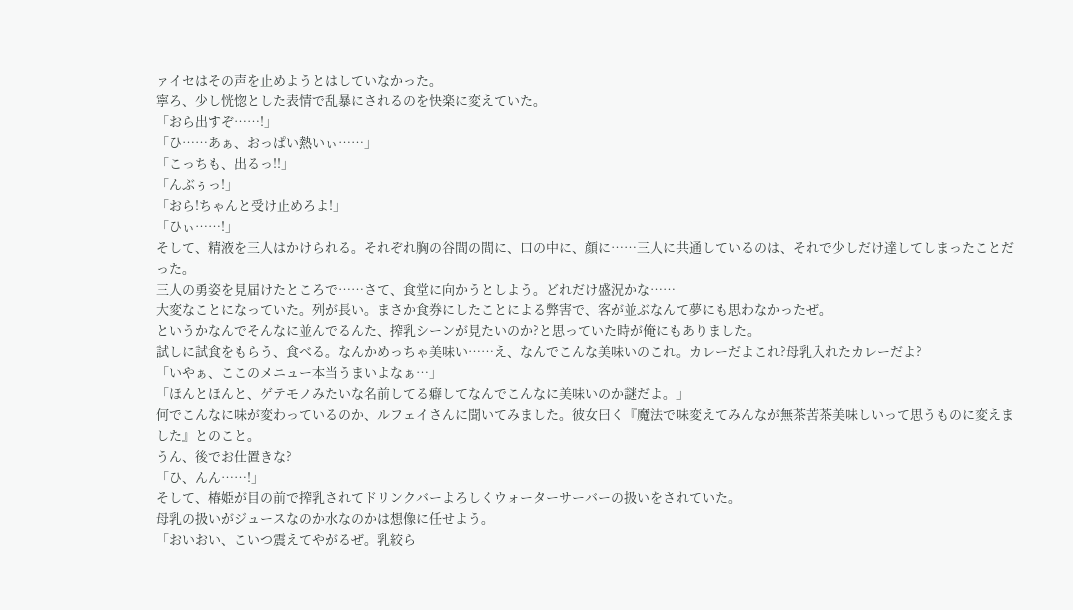ァイセはその声を止めようとはしていなかった。
寧ろ、少し恍惚とした表情で乱暴にされるのを快楽に変えていた。
「おら出すぞ……!」
「ひ……あぁ、おっぱい熱いぃ……」
「こっちも、出るっ!!」
「んぶぅっ!」
「おら!ちゃんと受け止めろよ!」
「ひぃ……!」
そして、精液を三人はかけられる。それぞれ胸の谷間の間に、口の中に、顔に……三人に共通しているのは、それで少しだけ達してしまったことだった。
三人の勇姿を見届けたところで……さて、食堂に向かうとしよう。どれだけ盛況かな……
大変なことになっていた。列が長い。まさか食券にしたことによる弊害で、客が並ぶなんて夢にも思わなかったぜ。
というかなんでそんなに並んでるんた、搾乳シーンが見たいのか?と思っていた時が俺にもありました。
試しに試食をもらう、食べる。なんかめっちゃ美味い……え、なんでこんな美味いのこれ。カレーだよこれ?母乳入れたカレーだよ?
「いやぁ、ここのメニュー本当うまいよなぁ…」
「ほんとほんと、ゲテモノみたいな名前してる癖してなんでこんなに美味いのか謎だよ。」
何でこんなに味が変わっているのか、ルフェイさんに聞いてみました。彼女曰く『魔法で味変えてみんなが無茶苦茶美味しいって思うものに変えました』とのこと。
うん、後でお仕置きな?
「ひ、んん……!」
そして、椿姫が目の前で搾乳されてドリンクバーよろしくウォーターサーバーの扱いをされていた。
母乳の扱いがジュースなのか水なのかは想像に任せよう。
「おいおい、こいつ震えてやがるぜ。乳絞ら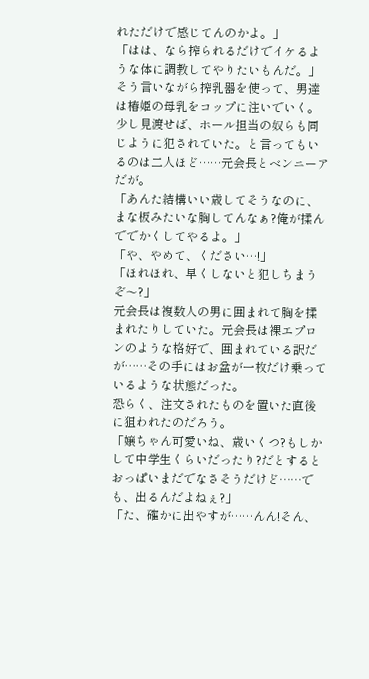れただけで感じてんのかよ。」
「はは、なら搾られるだけでイケるような体に調教してやりたいもんだ。」
そう言いながら搾乳器を使って、男達は椿姫の母乳をコップに注いでいく。
少し見渡せば、ホール担当の奴らも同じように犯されていた。と言ってもいるのは二人ほど……元会長とベンニーアだが。
「あんた結構いい歳してそうなのに、まな板みたいな胸してんなぁ?俺が揉んででかくしてやるよ。」
「や、やめて、ください…!」
「ほれほれ、早くしないと犯しちまうぞ〜?」
元会長は複数人の男に囲まれて胸を揉まれたりしていた。元会長は裸エプロンのような格好で、囲まれている訳だが……その手にはお盆が一枚だけ乗っているような状態だった。
恐らく、注文されたものを置いた直後に狙われたのだろう。
「嬢ちゃん可愛いね、歳いくつ?もしかして中学生くらいだったり?だとするとおっぱいまだでなさそうだけど……でも、出るんだよねぇ?」
「た、確かに出やすが……んん!そん、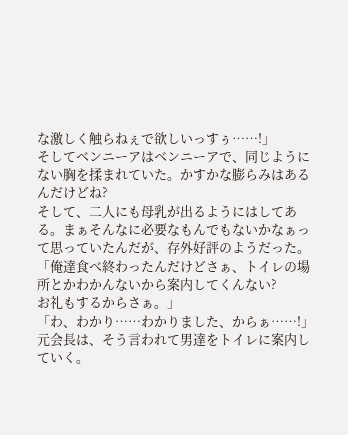な激しく触らねぇで欲しいっすぅ……!」
そしてベンニーアはベンニーアで、同じようにない胸を揉まれていた。かすかな膨らみはあるんだけどね?
そして、二人にも母乳が出るようにはしてある。まぁそんなに必要なもんでもないかなぁって思っていたんだが、存外好評のようだった。
「俺達食べ終わったんだけどさぁ、トイレの場所とかわかんないから案内してくんない?
お礼もするからさぁ。」
「わ、わかり……わかりました、からぁ……!」
元会長は、そう言われて男達をトイレに案内していく。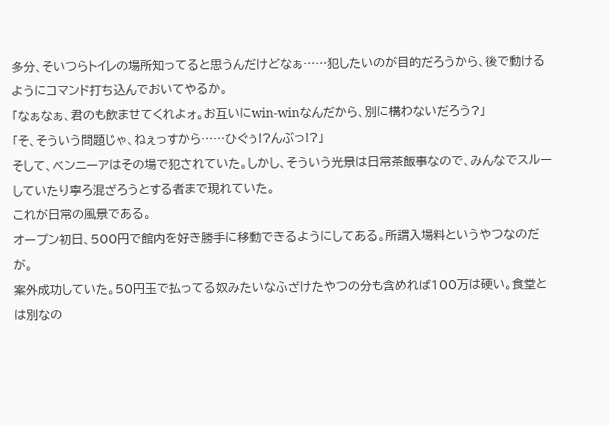多分、そいつらトイレの場所知ってると思うんだけどなぁ……犯したいのが目的だろうから、後で動けるようにコマンド打ち込んでおいてやるか。
「なぁなぁ、君のも飲ませてくれよォ。お互いにwin-winなんだから、別に構わないだろう?」
「そ、そういう問題じゃ、ねぇっすから……ひぐぅ!?んぶっ!?」
そして、ベンニーアはその場で犯されていた。しかし、そういう光景は日常茶飯事なので、みんなでスルーしていたり寧ろ混ざろうとする者まで現れていた。
これが日常の風景である。
オープン初日、500円で館内を好き勝手に移動できるようにしてある。所謂入場料というやつなのだが。
案外成功していた。50円玉で払ってる奴みたいなふざけたやつの分も含めれば100万は硬い。食堂とは別なの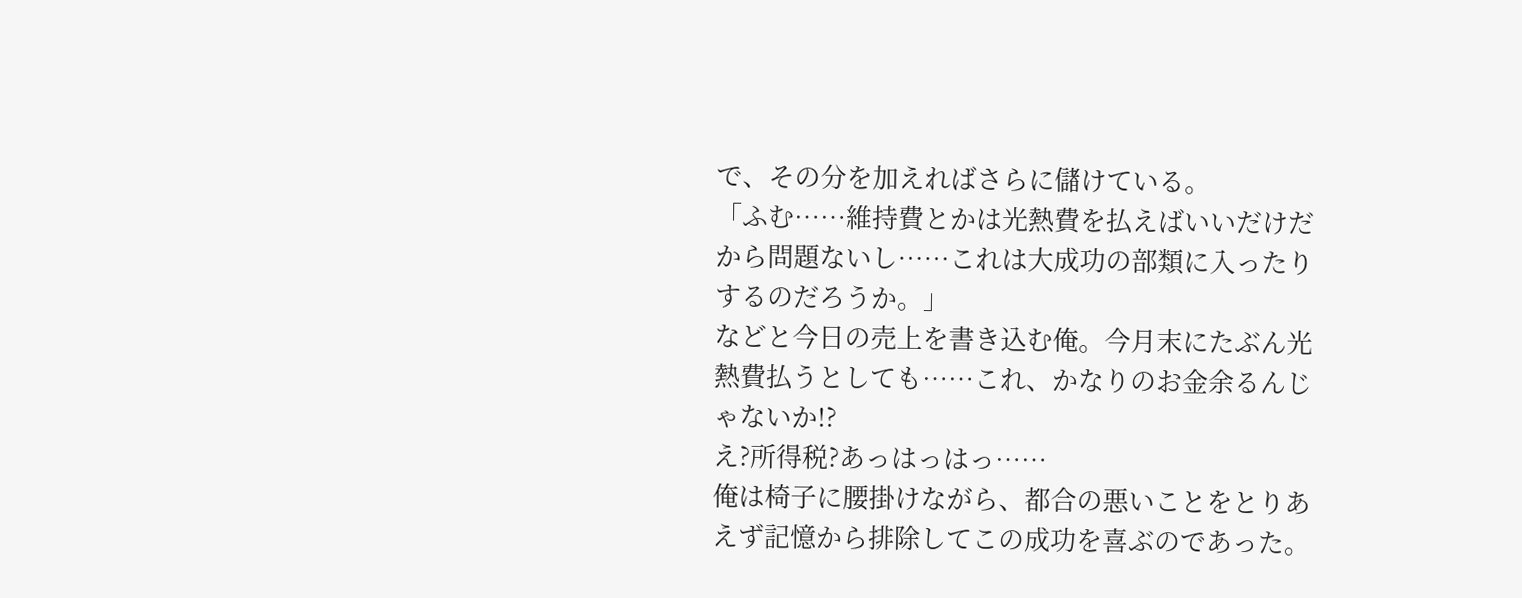で、その分を加えればさらに儲けている。
「ふむ……維持費とかは光熱費を払えばいいだけだから問題ないし……これは大成功の部類に入ったりするのだろうか。」
などと今日の売上を書き込む俺。今月末にたぶん光熱費払うとしても……これ、かなりのお金余るんじゃないか!?
え?所得税?あっはっはっ……
俺は椅子に腰掛けながら、都合の悪いことをとりあえず記憶から排除してこの成功を喜ぶのであった。